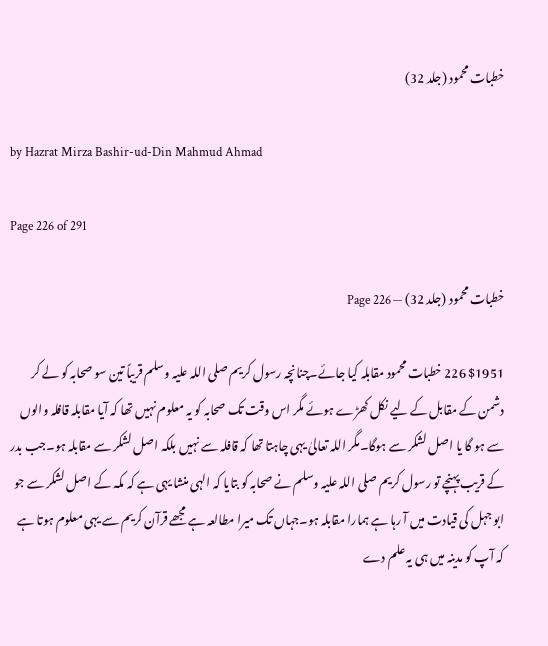خطبات محمود (جلد 32)

by Hazrat Mirza Bashir-ud-Din Mahmud Ahmad

Page 226 of 291

خطبات محمود (جلد 32) — Page 226

$1951 226 خطبات محمود مقابلہ کیا جائے۔چنانچہ رسول کریم صلی اللہ علیہ وسلم قریباً تین سو صحابہ کو لے کر دشمن کے مقابل کے لیے نکل کھڑے ہوئے مگر اس وقت تک صحابہ کو یہ معلوم نہیں تھا کہ آیا مقابلہ قافلہ والوں سے ہو گا یا اصل لشکر سے ہوگا۔مگر اللہ تعالیٰ یہی چاہتا تھا کہ قافلہ سے نہیں بلکہ اصل لشکر سے مقابلہ ہو۔جب بدر کے قریب پہنچے تو رسول کریم صلی اللہ علیہ وسلم نے صحابہ کو بتایا کہ الہی منشا یہی ہے کہ مکہ کے اصل لشکر سے جو ابو جہل کی قیادت میں آ رہا ہے ہمارا مقابلہ ہو۔جہاں تک میرا مطالعہ ہے مجھے قرآن کریم سے یہی معلوم ہوتا ہے کہ آپ کو مدینہ میں ہی یہ علم دے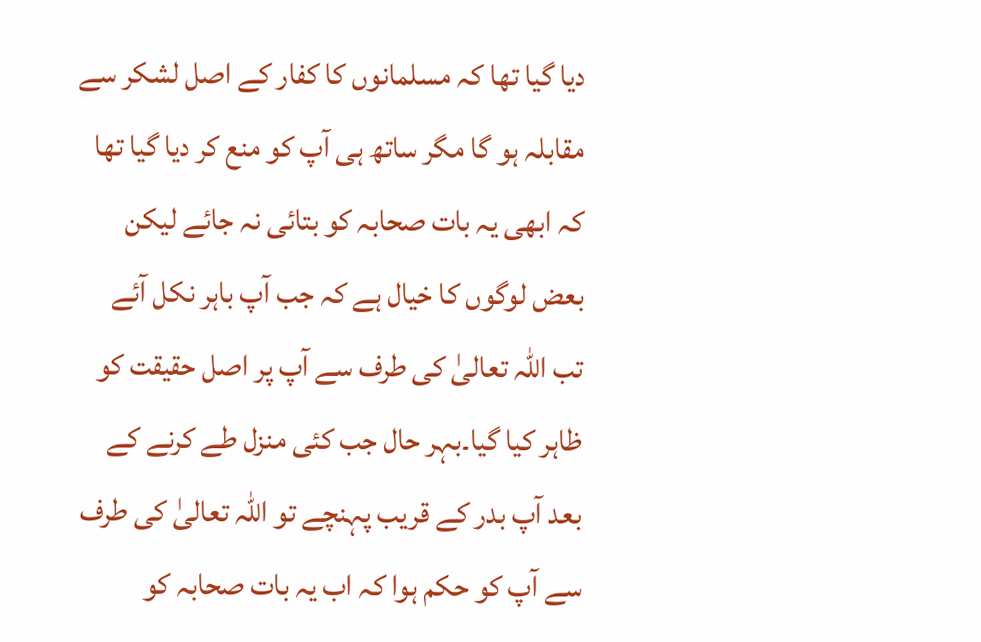دیا گیا تھا کہ مسلمانوں کا کفار کے اصل لشکر سے مقابلہ ہو گا مگر ساتھ ہی آپ کو منع کر دیا گیا تھا کہ ابھی یہ بات صحابہ کو بتائی نہ جائے لیکن بعض لوگوں کا خیال ہے کہ جب آپ باہر نکل آئے تب اللہ تعالیٰ کی طرف سے آپ پر اصل حقیقت کو ظاہر کیا گیا۔بہر حال جب کئی منزل طے کرنے کے بعد آپ بدر کے قریب پہنچے تو اللہ تعالیٰ کی طرف سے آپ کو حکم ہوا کہ اب یہ بات صحابہ کو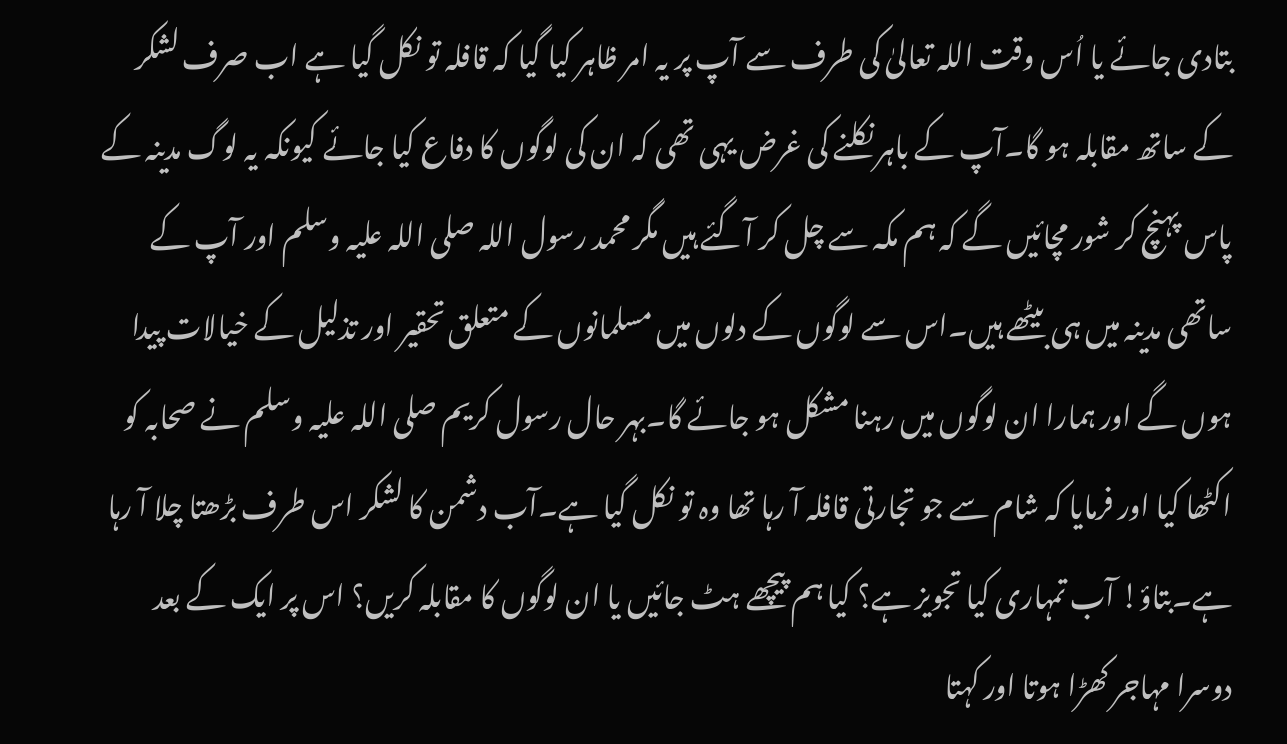بتادی جائے یا اُس وقت اللہ تعالیٰ کی طرف سے آپ پر یہ امر ظاہر کیا گیا کہ قافلہ تو نکل گیا ہے اب صرف لشکر کے ساتھ مقابلہ ہو گا۔آپ کے باہر نکلنے کی غرض یہی تھی کہ ان کی لوگوں کا دفاع کیا جائے کیونکہ یہ لوگ مدینہ کے پاس پہنچ کر شور مچائیں گے کہ ہم مکہ سے چل کر آگئے ہیں مگر محمد رسول اللہ صلی اللہ علیہ وسلم اور آپ کے ساتھی مدینہ میں ہی بیٹھے ہیں۔اس سے لوگوں کے دلوں میں مسلمانوں کے متعلق تحقیر اور تذلیل کے خیالات پیدا ہوں گے اور ہمارا ان لوگوں میں رہنا مشکل ہو جائے گا۔بہر حال رسول کریم صلی اللہ علیہ وسلم نے صحابہ کو اکٹھا کیا اور فرمایا کہ شام سے جو تجارتی قافلہ آ رہا تھا وہ تو نکل گیا ہے۔آب دشمن کا لشکر اس طرف بڑھتا چلا آ رہا ہے۔بتاؤ! آب تمہاری کیا تجویز ہے؟ کیا ہم پیچھے ہٹ جائیں یا ان لوگوں کا مقابلہ کریں؟ اس پر ایک کے بعد دوسرا مہاجر کھڑا ہوتا اور کہتا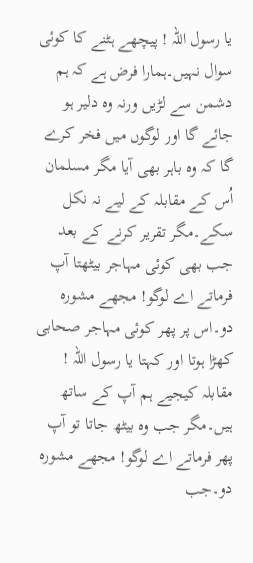یا رسول اللہ ! پیچھے ہٹنے کا کوئی سوال نہیں۔ہمارا فرض ہے کہ ہم دشمن سے لڑیں ورنہ وہ دلیر ہو جائے گا اور لوگوں میں فخر کرے گا کہ وہ باہر بھی آیا مگر مسلمان اُس کے مقابلہ کے لیے نہ نکل سکے۔مگر تقریر کرنے کے بعد جب بھی کوئی مہاجر بیٹھتا آپ فرماتے اے لوگو! مجھے مشورہ دو۔اس پر پھر کوئی مہاجر صحابی کھڑا ہوتا اور کہتا یا رسول اللہ ! مقابلہ کیجیے ہم آپ کے ساتھ ہیں۔مگر جب وہ بیٹھ جاتا تو آپ پھر فرماتے اے لوگو! مجھے مشورہ دو۔جب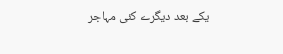یکے بعد دیگرے کئی مہاجر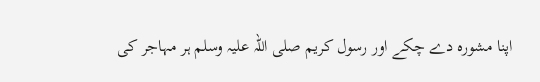اپنا مشورہ دے چکے اور رسول کریم صلی اللہ علیہ وسلم ہر مہاجر کی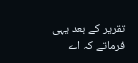تقریر کے بعد یہی فرماتے کہ اے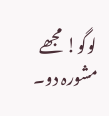لوگو! مجھے مشورہ دو۔